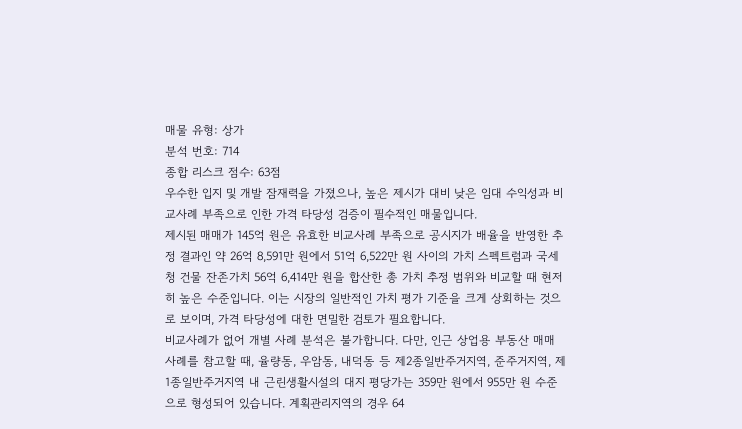매물 유형: 상가
분석 번호: 714
종합 리스크 점수: 63점
우수한 입지 및 개발 잠재력을 가졌으나, 높은 제시가 대비 낮은 임대 수익성과 비교사례 부족으로 인한 가격 타당성 검증이 필수적인 매물입니다.
제시된 매매가 145억 원은 유효한 비교사례 부족으로 공시지가 배율을 반영한 추정 결과인 약 26억 8,591만 원에서 51억 6,522만 원 사이의 가치 스펙트럼과 국세청 건물 잔존가치 56억 6,414만 원을 합산한 총 가치 추정 범위와 비교할 때 현저히 높은 수준입니다. 이는 시장의 일반적인 가치 평가 기준을 크게 상회하는 것으로 보이며, 가격 타당성에 대한 면밀한 검토가 필요합니다.
비교사례가 없어 개별 사례 분석은 불가합니다. 다만, 인근 상업용 부동산 매매 사례를 참고할 때, 율량동, 우암동, 내덕동 등 제2종일반주거지역, 준주거지역, 제1종일반주거지역 내 근린생활시설의 대지 평당가는 359만 원에서 955만 원 수준으로 형성되어 있습니다. 계획관리지역의 경우 64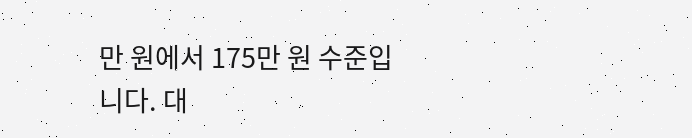만 원에서 175만 원 수준입니다. 대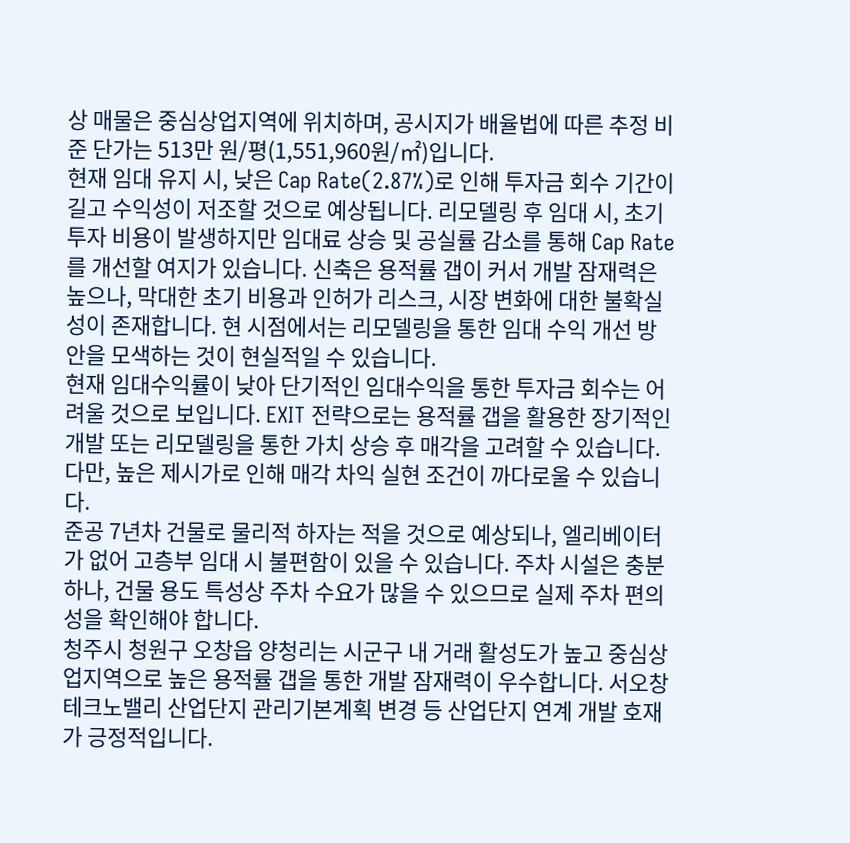상 매물은 중심상업지역에 위치하며, 공시지가 배율법에 따른 추정 비준 단가는 513만 원/평(1,551,960원/㎡)입니다.
현재 임대 유지 시, 낮은 Cap Rate(2.87%)로 인해 투자금 회수 기간이 길고 수익성이 저조할 것으로 예상됩니다. 리모델링 후 임대 시, 초기 투자 비용이 발생하지만 임대료 상승 및 공실률 감소를 통해 Cap Rate를 개선할 여지가 있습니다. 신축은 용적률 갭이 커서 개발 잠재력은 높으나, 막대한 초기 비용과 인허가 리스크, 시장 변화에 대한 불확실성이 존재합니다. 현 시점에서는 리모델링을 통한 임대 수익 개선 방안을 모색하는 것이 현실적일 수 있습니다.
현재 임대수익률이 낮아 단기적인 임대수익을 통한 투자금 회수는 어려울 것으로 보입니다. EXIT 전략으로는 용적률 갭을 활용한 장기적인 개발 또는 리모델링을 통한 가치 상승 후 매각을 고려할 수 있습니다. 다만, 높은 제시가로 인해 매각 차익 실현 조건이 까다로울 수 있습니다.
준공 7년차 건물로 물리적 하자는 적을 것으로 예상되나, 엘리베이터가 없어 고층부 임대 시 불편함이 있을 수 있습니다. 주차 시설은 충분하나, 건물 용도 특성상 주차 수요가 많을 수 있으므로 실제 주차 편의성을 확인해야 합니다.
청주시 청원구 오창읍 양청리는 시군구 내 거래 활성도가 높고 중심상업지역으로 높은 용적률 갭을 통한 개발 잠재력이 우수합니다. 서오창테크노밸리 산업단지 관리기본계획 변경 등 산업단지 연계 개발 호재가 긍정적입니다.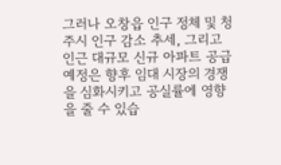그러나 오창읍 인구 정체 및 청주시 인구 감소 추세, 그리고 인근 대규모 신규 아파트 공급 예정은 향후 임대 시장의 경쟁을 심화시키고 공실률에 영향을 줄 수 있습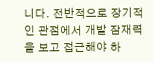니다. 전반적으로 장기적인 관점에서 개발 잠재력을 보고 접근해야 하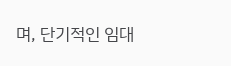며, 단기적인 임대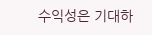수익성은 기대하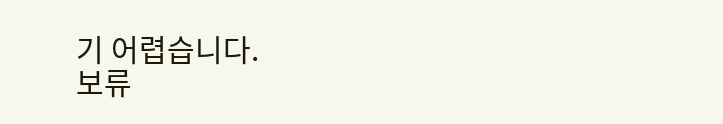기 어렵습니다.
보류